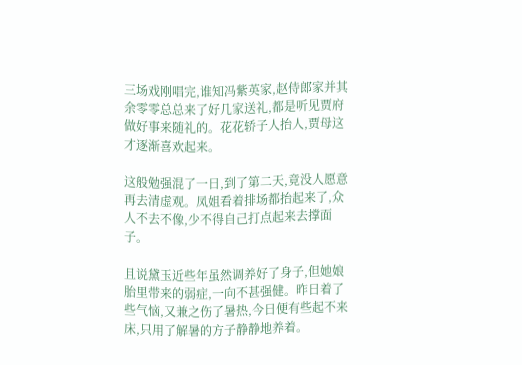三场戏刚唱完,谁知冯紫英家,赵侍郎家并其余零零总总来了好几家送礼,都是听见贾府做好事来随礼的。花花轿子人抬人,贾母这才逐渐喜欢起来。

这般勉强混了一日,到了第二天,竟没人愿意再去清虚观。凤姐看着排场都抬起来了,众人不去不像,少不得自己打点起来去撑面子。

且说黛玉近些年虽然调养好了身子,但她娘胎里带来的弱症,一向不甚强健。昨日着了些气恼,又兼之伤了暑热,今日便有些起不来床,只用了解暑的方子静静地养着。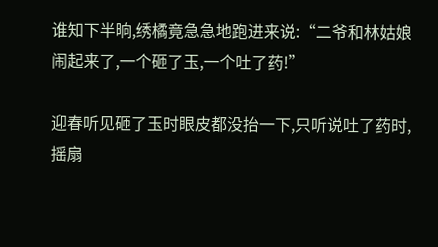谁知下半晌,绣橘竟急急地跑进来说:“二爷和林姑娘闹起来了,一个砸了玉,一个吐了药!”

迎春听见砸了玉时眼皮都没抬一下,只听说吐了药时,摇扇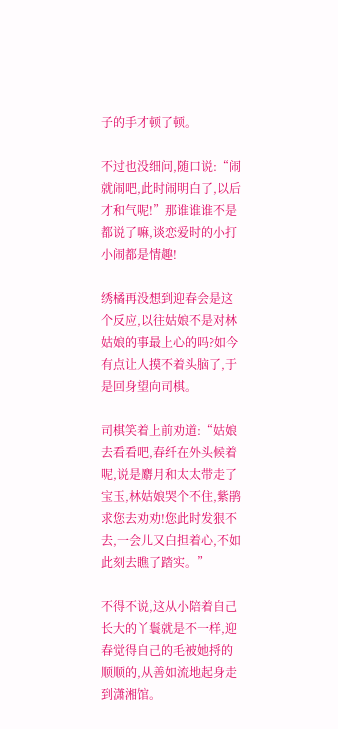子的手才顿了顿。

不过也没细问,随口说:“闹就闹吧,此时闹明白了,以后才和气呢!”那谁谁谁不是都说了嘛,谈恋爱时的小打小闹都是情趣!

绣橘再没想到迎春会是这个反应,以往姑娘不是对林姑娘的事最上心的吗?如今有点让人摸不着头脑了,于是回身望向司棋。

司棋笑着上前劝道:“姑娘去看看吧,春纤在外头候着呢,说是麝月和太太带走了宝玉,林姑娘哭个不住,紫鹃求您去劝劝!您此时发狠不去,一会儿又白担着心,不如此刻去瞧了踏实。”

不得不说,这从小陪着自己长大的丫鬟就是不一样,迎春觉得自己的毛被她捋的顺顺的,从善如流地起身走到潇湘馆。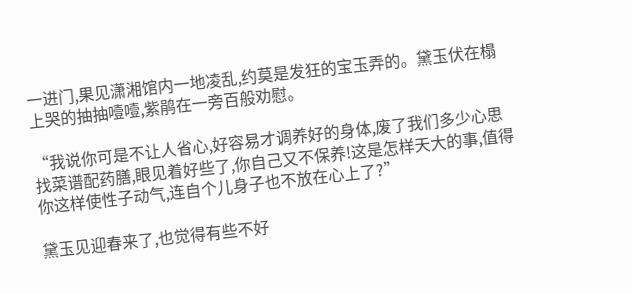一进门,果见潇湘馆内一地凌乱,约莫是发狂的宝玉弄的。黛玉伏在榻上哭的抽抽噎噎,紫鹃在一旁百般劝慰。

“我说你可是不让人省心,好容易才调养好的身体,废了我们多少心思找菜谱配药膳,眼见着好些了,你自己又不保养!这是怎样天大的事,值得你这样使性子动气,连自个儿身子也不放在心上了?”

黛玉见迎春来了,也觉得有些不好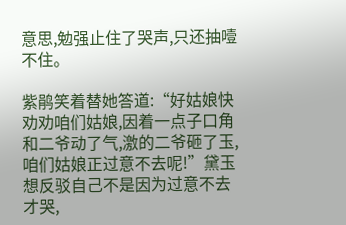意思,勉强止住了哭声,只还抽噎不住。

紫鹃笑着替她答道:“好姑娘快劝劝咱们姑娘,因着一点子口角和二爷动了气,激的二爷砸了玉,咱们姑娘正过意不去呢!”黛玉想反驳自己不是因为过意不去才哭,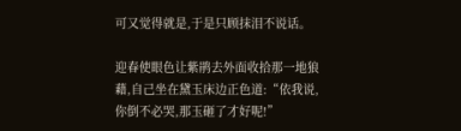可又觉得就是,于是只顾抹泪不说话。

迎春使眼色让紫鹃去外面收拾那一地狼藉,自己坐在黛玉床边正色道:“依我说,你倒不必哭,那玉砸了才好呢!”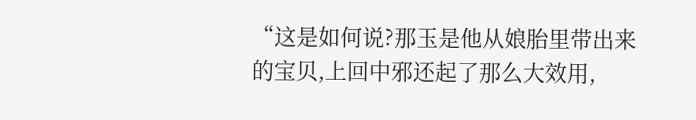“这是如何说?那玉是他从娘胎里带出来的宝贝,上回中邪还起了那么大效用,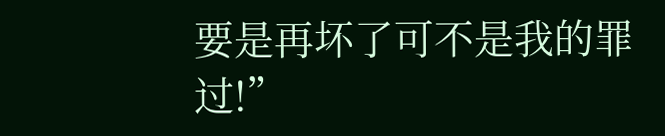要是再坏了可不是我的罪过!”